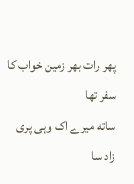پهر رات بهر زمین خواب کا سفر تھا
ساته میرے اک وہی پری زاد سا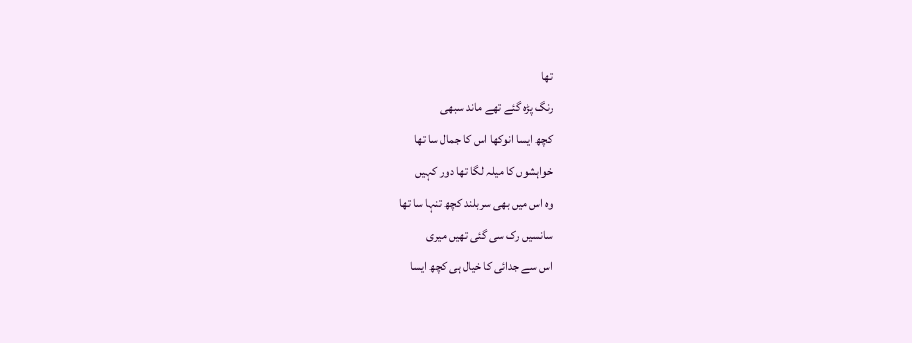تھا
رنگ پڑه گئے تھے ماند سبهی
کچھ ایسا انوکھا اس کا جمال سا تھا
خواہشوں کا میلہ لگا تها دور کہیں
وہ اس میں بھی سربلند کچھ تنہا سا تھا
سانسیں رک سی گئی تھیں میری
اس سے جدائی کا خیال ہی کچھ ایسا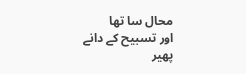محال سا تھا
اور تسبیح کے دانے پهیر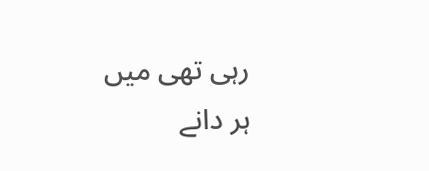رہی تھی میں
ہر دانے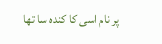پر نام اسی کا کنده سا تھا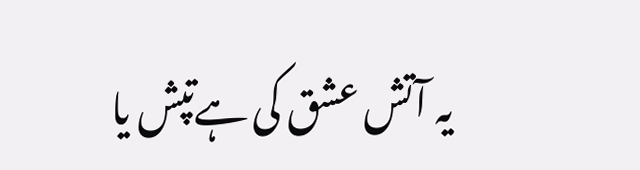یہ آتش عشق کی ہےتپش یا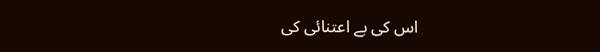اس کی بے اعتنائی کی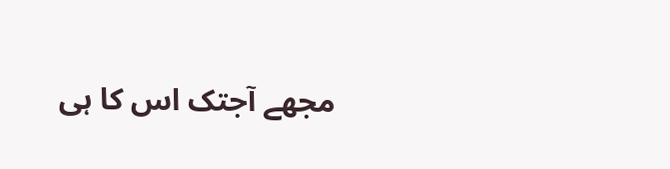مجھے آجتک اس کا ہی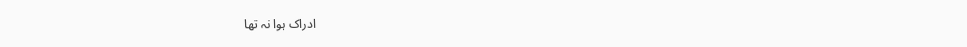ادراک ہوا نہ تھا